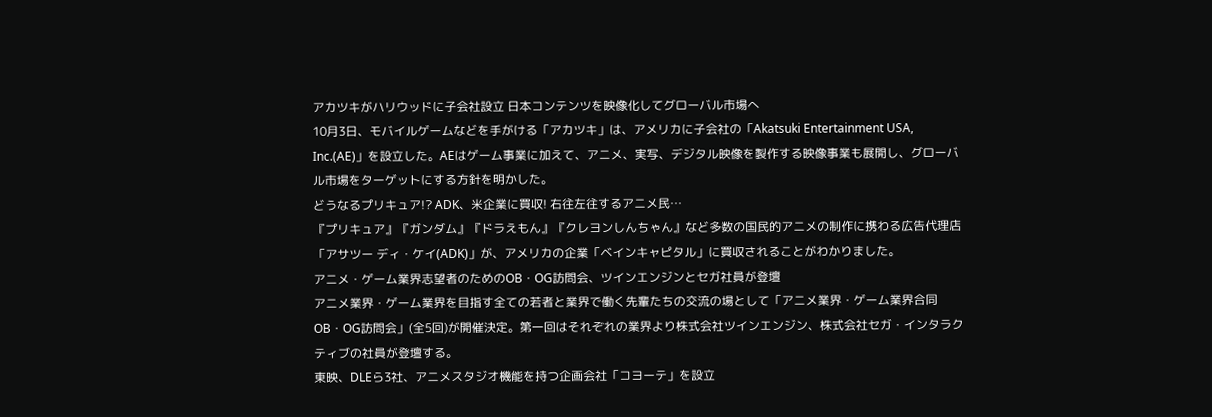アカツキがハリウッドに子会社設立 日本コンテンツを映像化してグローバル市場へ
10月3日、モバイルゲームなどを手がける「アカツキ」は、アメリカに子会社の「Akatsuki Entertainment USA, Inc.(AE)」を設立した。AEはゲーム事業に加えて、アニメ、実写、デジタル映像を製作する映像事業も展開し、グローバル市場をターゲットにする方針を明かした。
どうなるプリキュア!? ADK、米企業に買収! 右往左往するアニメ民…
『プリキュア』『ガンダム』『ドラえもん』『クレヨンしんちゃん』など多数の国民的アニメの制作に携わる広告代理店「アサツー ディ・ケイ(ADK)」が、アメリカの企業「ベインキャピタル」に買収されることがわかりました。
アニメ・ゲーム業界志望者のためのOB・OG訪問会、ツインエンジンとセガ社員が登壇
アニメ業界・ゲーム業界を目指す全ての若者と業界で働く先輩たちの交流の場として「アニメ業界・ゲーム業界合同OB・OG訪問会」(全5回)が開催決定。第一回はそれぞれの業界より株式会社ツインエンジン、株式会社セガ・インタラクティブの社員が登壇する。
東映、DLEら3社、アニメスタジオ機能を持つ企画会社「コヨーテ」を設立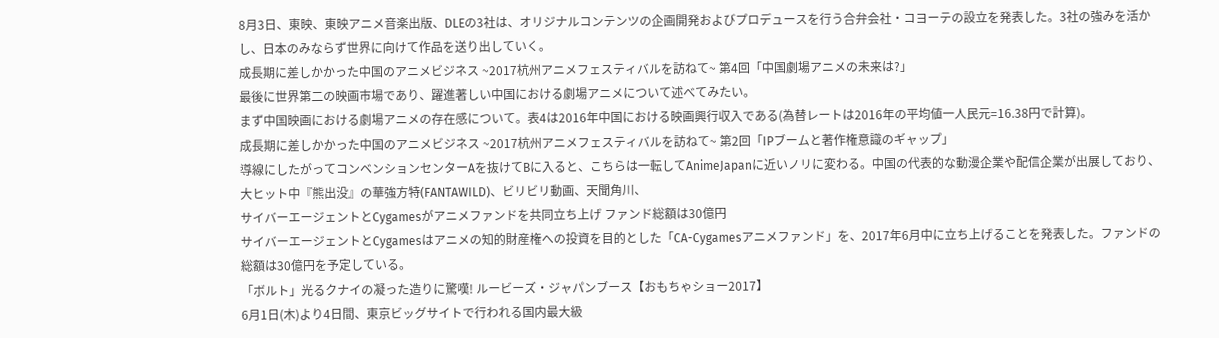8月3日、東映、東映アニメ音楽出版、DLEの3社は、オリジナルコンテンツの企画開発およびプロデュースを行う合弁会社・コヨーテの設立を発表した。3社の強みを活かし、日本のみならず世界に向けて作品を送り出していく。
成長期に差しかかった中国のアニメビジネス ~2017杭州アニメフェスティバルを訪ねて~ 第4回「中国劇場アニメの未来は?」
最後に世界第二の映画市場であり、躍進著しい中国における劇場アニメについて述べてみたい。
まず中国映画における劇場アニメの存在感について。表4は2016年中国における映画興行収入である(為替レートは2016年の平均値一人民元=16.38円で計算)。
成長期に差しかかった中国のアニメビジネス ~2017杭州アニメフェスティバルを訪ねて~ 第2回「IPブームと著作権意識のギャップ」
導線にしたがってコンベンションセンターAを抜けてBに入ると、こちらは一転してAnimeJapanに近いノリに変わる。中国の代表的な動漫企業や配信企業が出展しており、大ヒット中『熊出没』の華強方特(FANTAWILD)、ビリビリ動画、天聞角川、
サイバーエージェントとCygamesがアニメファンドを共同立ち上げ ファンド総額は30億円
サイバーエージェントとCygamesはアニメの知的財産権への投資を目的とした「CA-Cygamesアニメファンド」を、2017年6月中に立ち上げることを発表した。ファンドの総額は30億円を予定している。
「ボルト」光るクナイの凝った造りに驚嘆! ルービーズ・ジャパンブース【おもちゃショー2017】
6月1日(木)より4日間、東京ビッグサイトで行われる国内最大級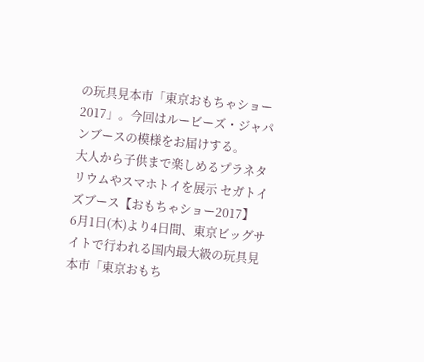の玩具見本市「東京おもちゃショー2017」。今回はルービーズ・ジャパンブースの模様をお届けする。
大人から子供まで楽しめるプラネタリウムやスマホトイを展示 セガトイズブース【おもちゃショー2017】
6月1日(木)より4日間、東京ビッグサイトで行われる国内最大級の玩具見本市「東京おもち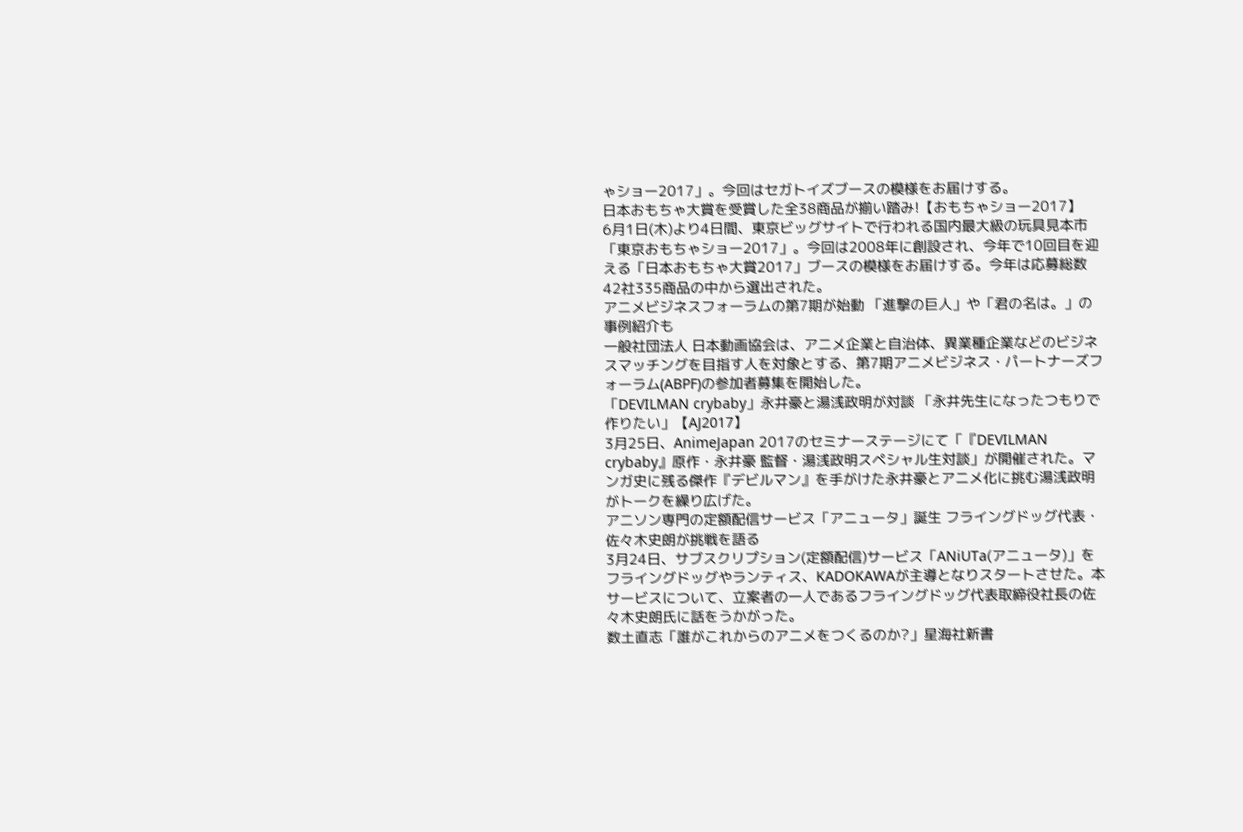ゃショー2017」。今回はセガトイズブースの模様をお届けする。
日本おもちゃ大賞を受賞した全38商品が揃い踏み!【おもちゃショー2017】
6月1日(木)より4日間、東京ビッグサイトで行われる国内最大級の玩具見本市「東京おもちゃショー2017」。今回は2008年に創設され、今年で10回目を迎える「日本おもちゃ大賞2017」ブースの模様をお届けする。今年は応募総数42社335商品の中から選出された。
アニメビジネスフォーラムの第7期が始動 「進撃の巨人」や「君の名は。」の事例紹介も
一般社団法人 日本動画協会は、アニメ企業と自治体、異業種企業などのビジネスマッチングを目指す人を対象とする、第7期アニメビジネス・パートナーズフォーラム(ABPF)の参加者募集を開始した。
「DEVILMAN crybaby」永井豪と湯浅政明が対談 「永井先生になったつもりで作りたい」【AJ2017】
3月25日、AnimeJapan 2017のセミナーステージにて「『DEVILMAN crybaby』原作・永井豪 監督・湯浅政明スペシャル生対談」が開催された。マンガ史に残る傑作『デビルマン』を手がけた永井豪とアニメ化に挑む湯浅政明がトークを繰り広げた。
アニソン専門の定額配信サービス「アニュータ」誕生 フライングドッグ代表・佐々木史朗が挑戦を語る
3月24日、サブスクリプション(定額配信)サービス「ANiUTa(アニュータ)」をフライングドッグやランティス、KADOKAWAが主導となりスタートさせた。本サービスについて、立案者の一人であるフライングドッグ代表取締役社長の佐々木史朗氏に話をうかがった。
数土直志「誰がこれからのアニメをつくるのか?」星海社新書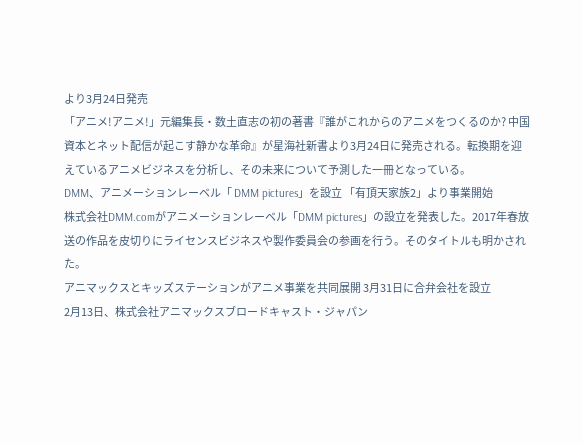より3月24日発売
「アニメ!アニメ!」元編集長・数土直志の初の著書『誰がこれからのアニメをつくるのか? 中国資本とネット配信が起こす静かな革命』が星海社新書より3月24日に発売される。転換期を迎えているアニメビジネスを分析し、その未来について予測した一冊となっている。
DMM、アニメーションレーベル「 DMM pictures」を設立 「有頂天家族2」より事業開始
株式会社DMM.comがアニメーションレーベル「DMM pictures」の設立を発表した。2017年春放送の作品を皮切りにライセンスビジネスや製作委員会の参画を行う。そのタイトルも明かされた。
アニマックスとキッズステーションがアニメ事業を共同展開 3月31日に合弁会社を設立
2月13日、株式会社アニマックスブロードキャスト・ジャパン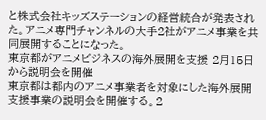と株式会社キッズステーションの経営統合が発表された。アニメ専門チャンネルの大手2社がアニメ事業を共同展開することになった。
東京都がアニメビジネスの海外展開を支援 2月15日から説明会を開催
東京都は都内のアニメ事業者を対象にした海外展開支援事業の説明会を開催する。2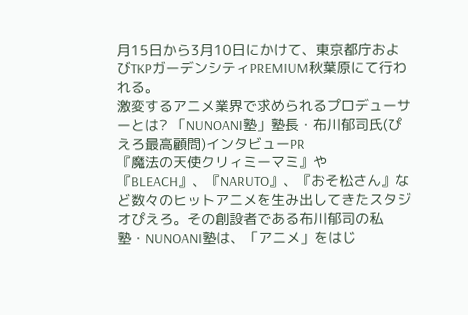月15日から3月10日にかけて、東京都庁およびTKPガーデンシティPREMIUM秋葉原にて行われる。
激変するアニメ業界で求められるプロデューサーとは? 「NUNOANI塾」塾長・布川郁司氏(ぴえろ最高顧問)インタビューPR
『魔法の天使クリィミーマミ』や『BLEACH』、『NARUTO』、『おそ松さん』など数々のヒットアニメを生み出してきたスタジオぴえろ。その創設者である布川郁司の私塾・NUNOANI塾は、「アニメ」をはじ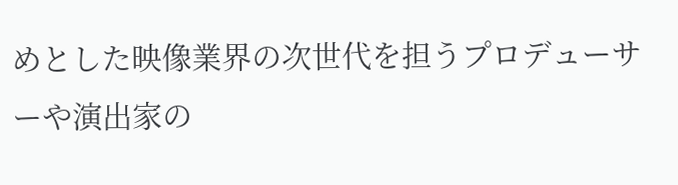めとした映像業界の次世代を担うプロデューサーや演出家の